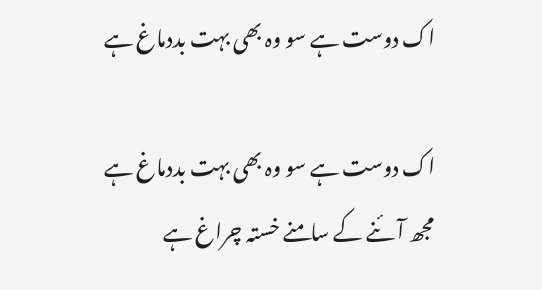اک دوست ہے سو وہ بھی بہت بددماغ ہے

اک دوست ہے سو وہ بھی بہت بددماغ ہے
مجھ آئنے کے سامنے خستہ چراغ ہے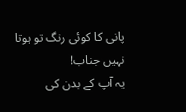پانی کا کوئی رنگ تو ہوتا نہیں جناب!
یہ آپ کے بدن کی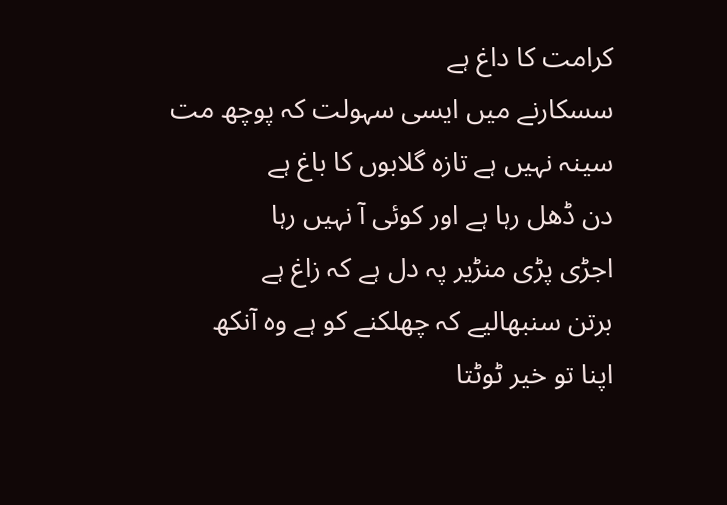کرامت کا داغ ہے
سسکارنے میں ایسی سہولت کہ پوچھ مت
سینہ نہیں ہے تازہ گلابوں کا باغ ہے
دن ڈھل رہا ہے اور کوئی آ نہیں رہا
اجڑی پڑی منڑیر پہ دل ہے کہ زاغ ہے
برتن سنبھالیے کہ چھلکنے کو ہے وہ آنکھ
اپنا تو خیر ٹوٹتا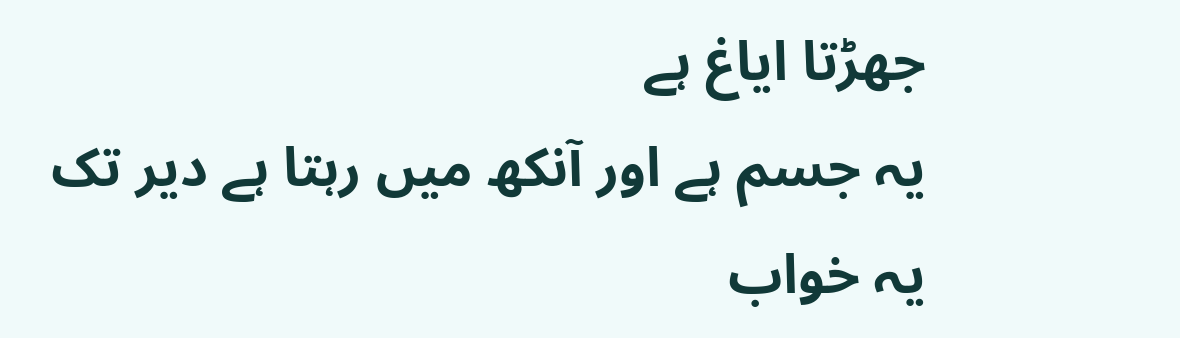جھڑتا ایاغ ہے
یہ جسم ہے اور آنکھ میں رہتا ہے دیر تک
یہ خواب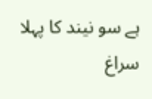ہے سو نیند کا پہلا سراغ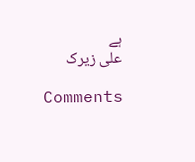ہے
علی زیرک

Comments